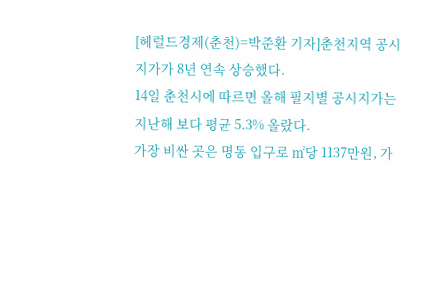[헤럴드경제(춘천)=박준환 기자]춘천지역 공시지가가 8년 연속 상승했다.
14일 춘천시에 따르면 올해 필지별 공시지가는 지난해 보다 평균 5.3% 올랐다.
가장 비싼 곳은 명동 입구로 ㎡당 1137만원, 가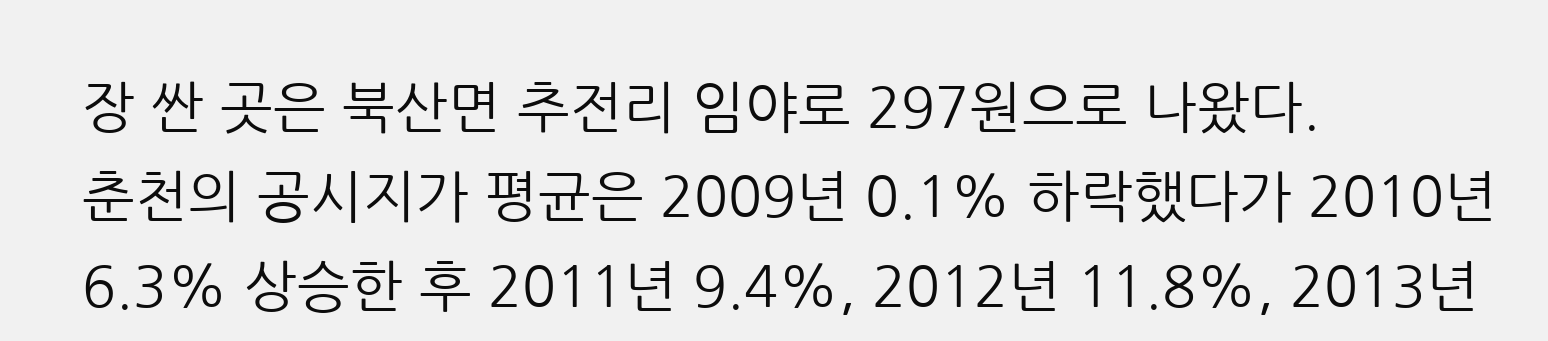장 싼 곳은 북산면 추전리 임야로 297원으로 나왔다.
춘천의 공시지가 평균은 2009년 0.1% 하락했다가 2010년 6.3% 상승한 후 2011년 9.4%, 2012년 11.8%, 2013년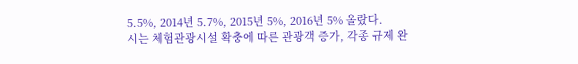5.5%, 2014년 5.7%, 2015년 5%, 2016년 5% 올랐다.
시는 체험관광시설 확충에 따른 관광객 증가, 각종 규제 완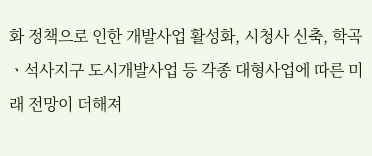화 정책으로 인한 개발사업 활성화, 시청사 신축, 학곡ㆍ석사지구 도시개발사업 등 각종 대형사업에 따른 미래 전망이 더해져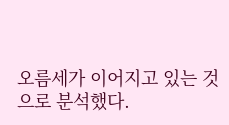오름세가 이어지고 있는 것으로 분석했다.